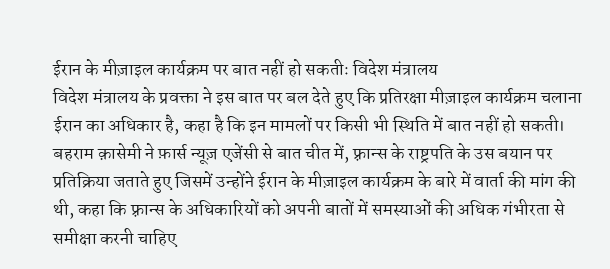ईरान के मीज़ाइल कार्यक्रम पर बात नहीं हो सकतीः विदेश मंत्रालय
विदेश मंत्रालय के प्रवक्ता ने इस बात पर बल देते हुए कि प्रतिरक्षा मीज़ाइल कार्यक्रम चलाना ईरान का अधिकार है, कहा है कि इन मामलों पर किसी भी स्थिति में बात नहीं हो सकती।
बहराम क़ासेमी ने फ़ार्स न्यूज़ एजेंसी से बात चीत में, फ़्रान्स के राष्ट्रपति के उस बयान पर प्रतिक्रिया जताते हुए जिसमें उन्होंने ईरान के मीज़ाइल कार्यक्रम के बारे में वार्ता की मांग की थी, कहा कि फ़्रान्स के अधिकारियों को अपनी बातों में समस्याओं की अधिक गंभीरता से समीक्षा करनी चाहिए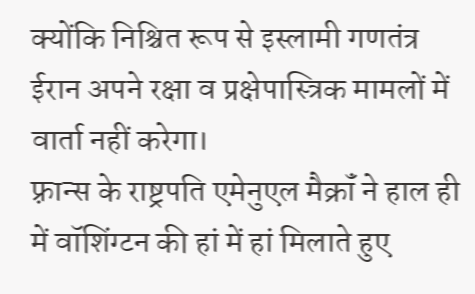क्योंकि निश्चित रूप से इस्लामी गणतंत्र ईरान अपने रक्षा व प्रक्षेपास्त्रिक मामलों में वार्ता नहीं करेगा।
फ़्रान्स के राष्ट्रपति एमेनुएल मैक्रॉं ने हाल ही में वॉशिंग्टन की हां में हां मिलाते हुए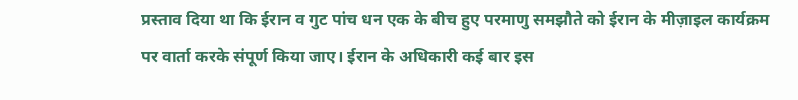प्रस्ताव दिया था कि ईरान व गुट पांच धन एक के बीच हुए परमाणु समझौते को ईरान के मीज़ाइल कार्यक्रम पर वार्ता करके संपूर्ण किया जाए। ईरान के अधिकारी कई बार इस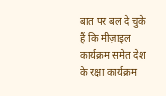बात पर बल दे चुके हैं कि मीज़ाइल कार्यक्रम समेत देश के रक्षा कार्यक्रम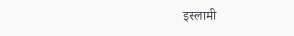इस्लामी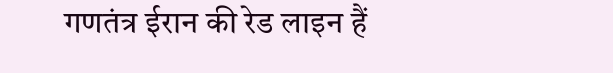गणतंत्र ईरान की रेड लाइन हैं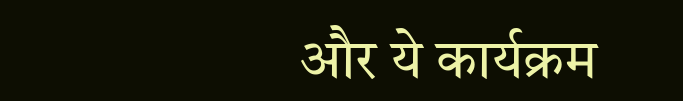और ये कार्यक्रम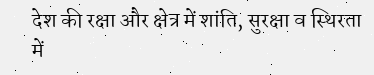देश की रक्षा और क्षेत्र में शांति, सुरक्षा व स्थिरता में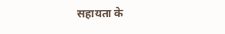सहायता के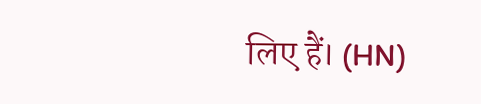लिए हैं। (HN)